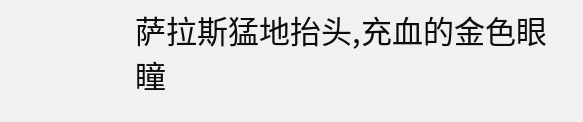萨拉斯猛地抬头,充血的金色眼瞳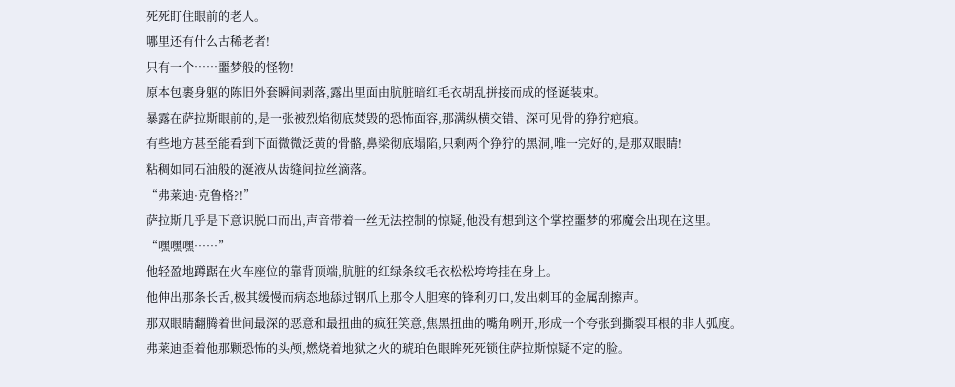死死盯住眼前的老人。
哪里还有什么古稀老者!
只有一个……噩梦般的怪物!
原本包裹身躯的陈旧外套瞬间剥落,露出里面由肮脏暗红毛衣胡乱拼接而成的怪诞装束。
暴露在萨拉斯眼前的,是一张被烈焰彻底焚毁的恐怖面容,那满纵横交错、深可见骨的狰狞疤痕。
有些地方甚至能看到下面微微泛黄的骨骼,鼻梁彻底塌陷,只剩两个狰狞的黑洞,唯一完好的,是那双眼睛!
粘稠如同石油般的涎液从齿缝间拉丝滴落。
“弗莱迪·克鲁格?!”
萨拉斯几乎是下意识脱口而出,声音带着一丝无法控制的惊疑,他没有想到这个掌控噩梦的邪魔会出现在这里。
“嘿嘿嘿……”
他轻盈地蹲踞在火车座位的靠背顶端,肮脏的红绿条纹毛衣松松垮垮挂在身上。
他伸出那条长舌,极其缓慢而病态地舔过钢爪上那令人胆寒的锋利刃口,发出刺耳的金属刮擦声。
那双眼睛翻腾着世间最深的恶意和最扭曲的疯狂笑意,焦黑扭曲的嘴角咧开,形成一个夸张到撕裂耳根的非人弧度。
弗莱迪歪着他那颗恐怖的头颅,燃烧着地狱之火的琥珀色眼眸死死锁住萨拉斯惊疑不定的脸。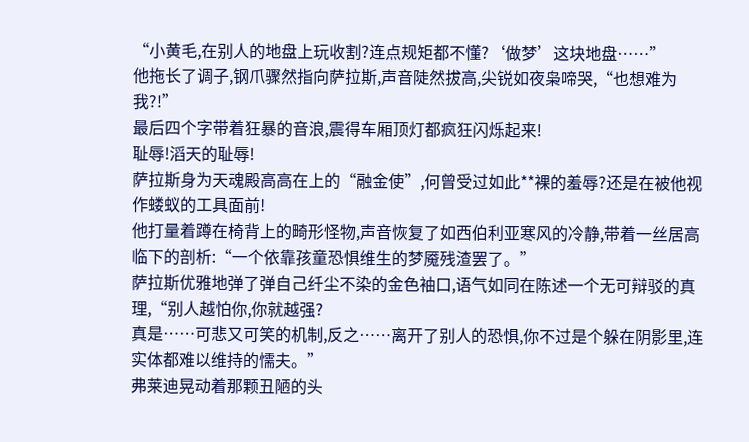“小黄毛,在别人的地盘上玩收割?连点规矩都不懂?‘做梦’这块地盘……”
他拖长了调子,钢爪骤然指向萨拉斯,声音陡然拔高,尖锐如夜枭啼哭,“也想难为我?!”
最后四个字带着狂暴的音浪,震得车厢顶灯都疯狂闪烁起来!
耻辱!滔天的耻辱!
萨拉斯身为天魂殿高高在上的“融金使”,何曾受过如此**裸的羞辱?还是在被他视作蝼蚁的工具面前!
他打量着蹲在椅背上的畸形怪物,声音恢复了如西伯利亚寒风的冷静,带着一丝居高临下的剖析:“一个依靠孩童恐惧维生的梦魇残渣罢了。”
萨拉斯优雅地弹了弹自己纤尘不染的金色袖口,语气如同在陈述一个无可辩驳的真理,“别人越怕你,你就越强?
真是……可悲又可笑的机制,反之……离开了别人的恐惧,你不过是个躲在阴影里,连实体都难以维持的懦夫。”
弗莱迪晃动着那颗丑陋的头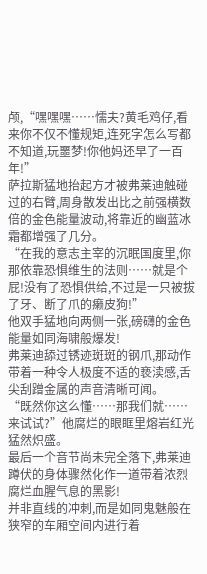颅,“嘿嘿嘿……懦夫?黄毛鸡仔,看来你不仅不懂规矩,连死字怎么写都不知道,玩噩梦!你他妈还早了一百年!”
萨拉斯猛地抬起方才被弗莱迪触碰过的右臂,周身散发出比之前强横数倍的金色能量波动,将靠近的幽蓝冰霜都增强了几分。
“在我的意志主宰的沉眠国度里,你那依靠恐惧维生的法则……就是个屁!没有了恐惧供给,不过是一只被拔了牙、断了爪的癞皮狗!”
他双手猛地向两侧一张,磅礴的金色能量如同海啸般爆发!
弗莱迪舔过锈迹斑斑的钢爪,那动作带着一种令人极度不适的亵渎感,舌尖刮蹭金属的声音清晰可闻。
“既然你这么懂……那我们就……来试试?”他腐烂的眼眶里熔岩红光猛然炽盛。
最后一个音节尚未完全落下,弗莱迪蹲伏的身体骤然化作一道带着浓烈腐烂血腥气息的黑影!
并非直线的冲刺,而是如同鬼魅般在狭窄的车厢空间内进行着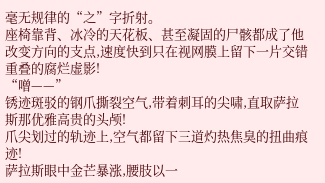毫无规律的“之”字折射。
座椅靠背、冰冷的天花板、甚至凝固的尸骸都成了他改变方向的支点,速度快到只在视网膜上留下一片交错重叠的腐烂虚影!
“噌——”
锈迹斑驳的钢爪撕裂空气,带着刺耳的尖啸,直取萨拉斯那优雅高贵的头颅!
爪尖划过的轨迹上,空气都留下三道灼热焦臭的扭曲痕迹!
萨拉斯眼中金芒暴涨,腰肢以一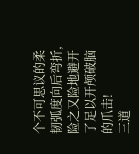个不可思议的柔韧弧度向后弯折,险之又险地避开了足以开颅破脑的爪击!
三道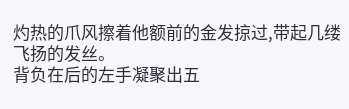灼热的爪风擦着他额前的金发掠过,带起几缕飞扬的发丝。
背负在后的左手凝聚出五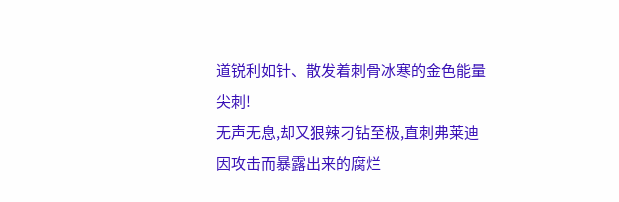道锐利如针、散发着刺骨冰寒的金色能量尖刺!
无声无息,却又狠辣刁钻至极,直刺弗莱迪因攻击而暴露出来的腐烂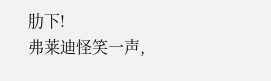肋下!
弗莱迪怪笑一声,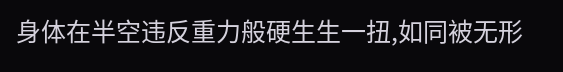身体在半空违反重力般硬生生一扭,如同被无形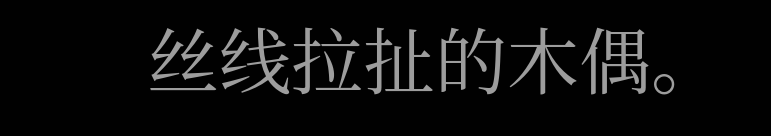丝线拉扯的木偶。